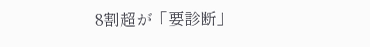8割超が「要診断」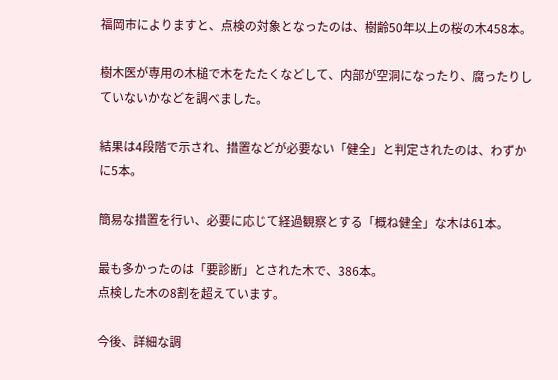福岡市によりますと、点検の対象となったのは、樹齢50年以上の桜の木458本。

樹木医が専用の木槌で木をたたくなどして、内部が空洞になったり、腐ったりしていないかなどを調べました。

結果は4段階で示され、措置などが必要ない「健全」と判定されたのは、わずかに5本。

簡易な措置を行い、必要に応じて経過観察とする「概ね健全」な木は61本。

最も多かったのは「要診断」とされた木で、386本。
点検した木の8割を超えています。

今後、詳細な調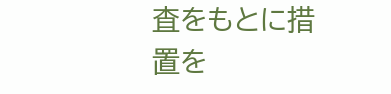査をもとに措置を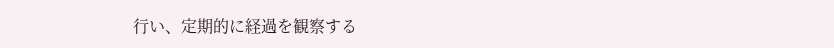行い、定期的に経過を観察する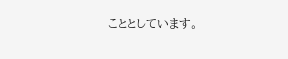こととしています。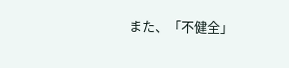また、「不健全」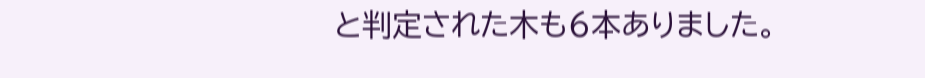と判定された木も6本ありました。